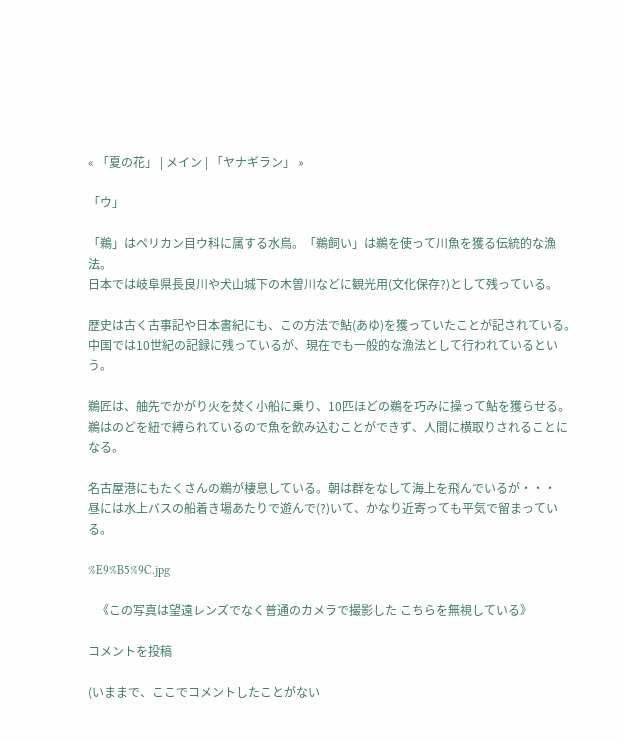« 「夏の花」 | メイン | 「ヤナギラン」 »

「ウ」

「鵜」はペリカン目ウ科に属する水鳥。「鵜飼い」は鵜を使って川魚を獲る伝統的な漁法。
日本では岐阜県長良川や犬山城下の木曽川などに観光用(文化保存?)として残っている。

歴史は古く古事記や日本書紀にも、この方法で鮎(あゆ)を獲っていたことが記されている。
中国では10世紀の記録に残っているが、現在でも一般的な漁法として行われているという。

鵜匠は、舳先でかがり火を焚く小船に乗り、10匹ほどの鵜を巧みに操って鮎を獲らせる。
鵜はのどを紐で縛られているので魚を飲み込むことができず、人間に横取りされることになる。

名古屋港にもたくさんの鵜が棲息している。朝は群をなして海上を飛んでいるが・・・
昼には水上バスの船着き場あたりで遊んで(?)いて、かなり近寄っても平気で留まっている。

%E9%B5%9C.jpg

   《この写真は望遠レンズでなく普通のカメラで撮影した こちらを無視している》

コメントを投稿

(いままで、ここでコメントしたことがない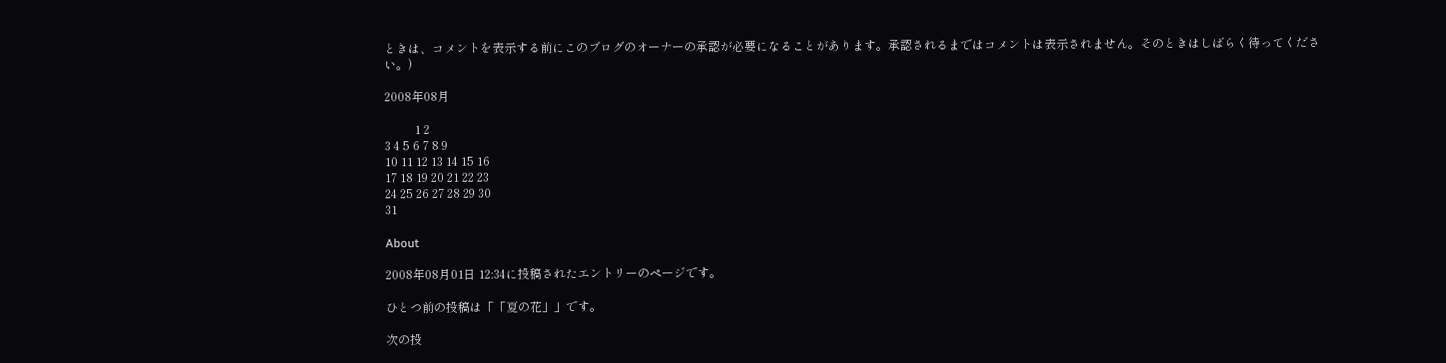ときは、コメントを表示する前にこのブログのオーナーの承認が必要になることがあります。承認されるまではコメントは表示されません。そのときはしばらく待ってください。)

2008年08月

          1 2
3 4 5 6 7 8 9
10 11 12 13 14 15 16
17 18 19 20 21 22 23
24 25 26 27 28 29 30
31

About

2008年08月01日 12:34に投稿されたエントリーのページです。

ひとつ前の投稿は「「夏の花」」です。

次の投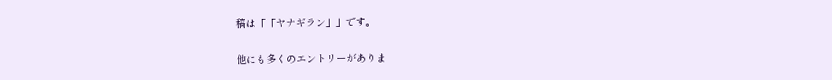稿は「「ヤナギラン」」です。

他にも多くのエントリーがありま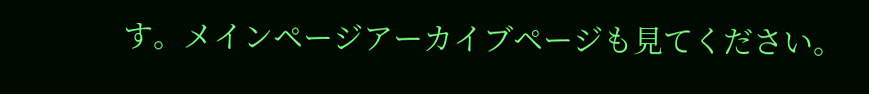す。メインページアーカイブページも見てください。